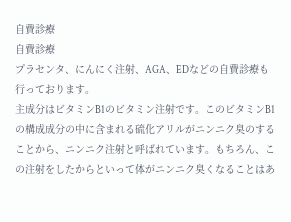自費診療
自費診療
プラセンタ、にんにく注射、AGA、EDなどの自費診療も行っております。
主成分はビタミンB1のビタミン注射です。このビタミンB1の構成成分の中に含まれる硫化アリルがニンニク臭のすることから、ニンニク注射と呼ばれています。もちろん、この注射をしたからといって体がニンニク臭くなることはあ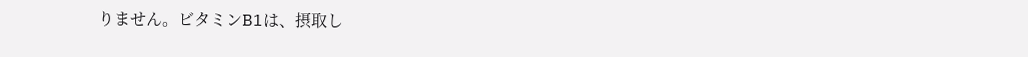りません。ビタミンB1は、摂取し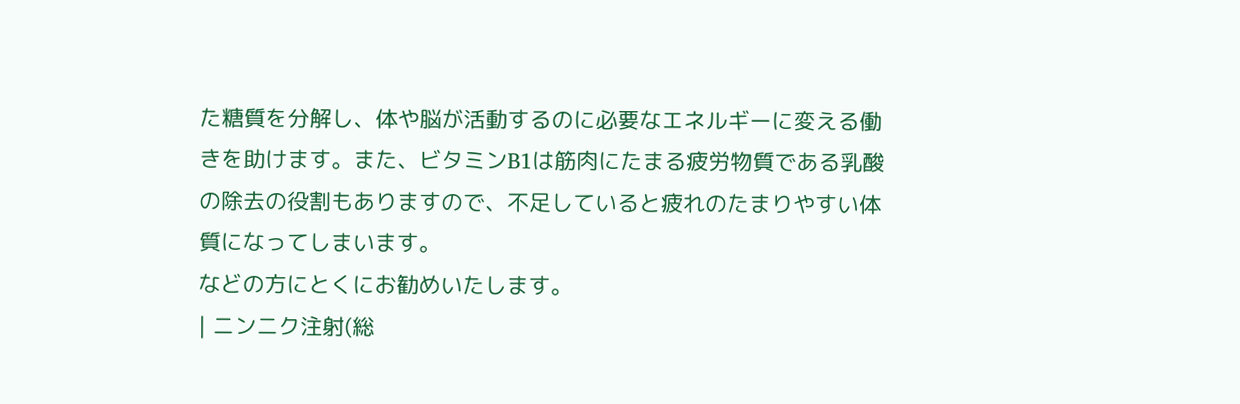た糖質を分解し、体や脳が活動するのに必要なエネルギーに変える働きを助けます。また、ビタミンB1は筋肉にたまる疲労物質である乳酸の除去の役割もありますので、不足していると疲れのたまりやすい体質になってしまいます。
などの方にとくにお勧めいたします。
| ニンニク注射(総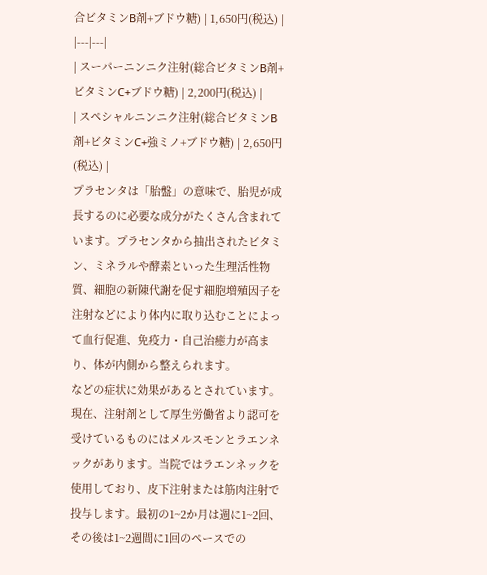合ビタミンB剤+ブドウ糖) | 1,650円(税込) |
|---|---|
| スーパーニンニク注射(総合ビタミンB剤+ビタミンC+ブドウ糖) | 2,200円(税込) |
| スペシャルニンニク注射(総合ビタミンB剤+ビタミンC+強ミノ+ブドウ糖) | 2,650円(税込) |
プラセンタは「胎盤」の意味で、胎児が成長するのに必要な成分がたくさん含まれています。プラセンタから抽出されたビタミン、ミネラルや酵素といった生理活性物質、細胞の新陳代謝を促す細胞増殖因子を注射などにより体内に取り込むことによって血行促進、免疫力・自己治癒力が高まり、体が内側から整えられます。
などの症状に効果があるとされています。
現在、注射剤として厚生労働省より認可を受けているものにはメルスモンとラエンネックがあります。当院ではラエンネックを使用しており、皮下注射または筋肉注射で投与します。最初の1~2か月は週に1~2回、その後は1~2週間に1回のペースでの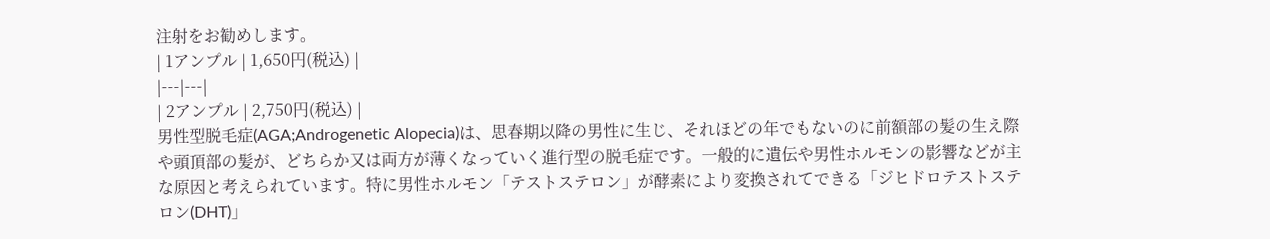注射をお勧めします。
| 1アンプル | 1,650円(税込) |
|---|---|
| 2アンプル | 2,750円(税込) |
男性型脱毛症(AGA;Androgenetic Alopecia)は、思春期以降の男性に生じ、それほどの年でもないのに前額部の髪の生え際や頭頂部の髪が、どちらか又は両方が薄くなっていく進行型の脱毛症です。一般的に遺伝や男性ホルモンの影響などが主な原因と考えられています。特に男性ホルモン「テストステロン」が酵素により変換されてできる「ジヒドロテストステロン(DHT)」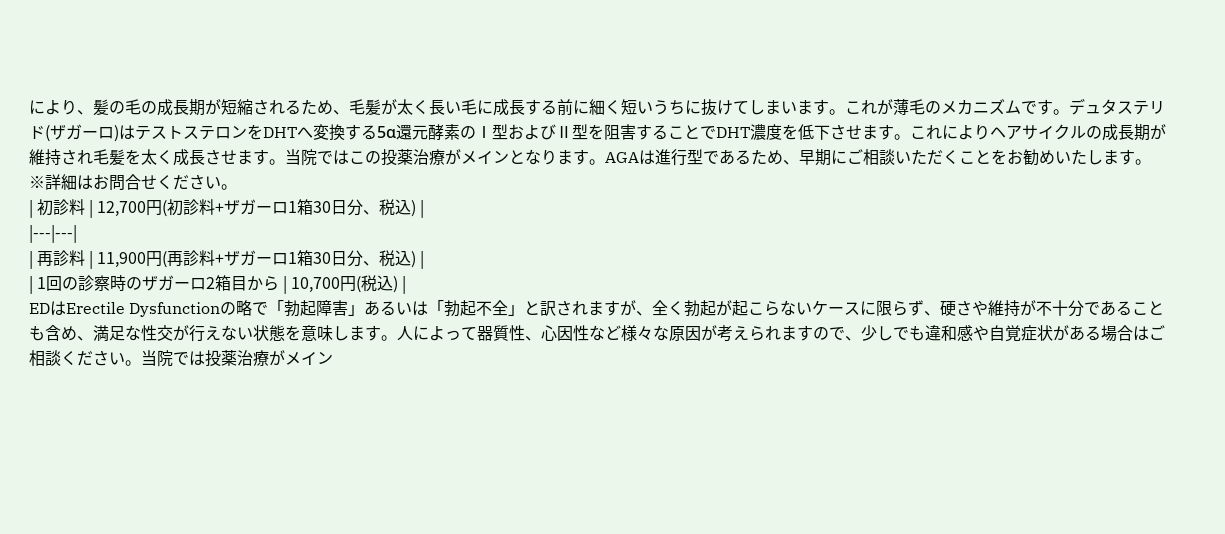により、髪の毛の成長期が短縮されるため、毛髪が太く長い毛に成長する前に細く短いうちに抜けてしまいます。これが薄毛のメカニズムです。デュタステリド(ザガーロ)はテストステロンをDHTへ変換する5α還元酵素のⅠ型およびⅡ型を阻害することでDHT濃度を低下させます。これによりヘアサイクルの成長期が維持され毛髪を太く成長させます。当院ではこの投薬治療がメインとなります。AGAは進行型であるため、早期にご相談いただくことをお勧めいたします。
※詳細はお問合せください。
| 初診料 | 12,700円(初診料+ザガーロ1箱30日分、税込) |
|---|---|
| 再診料 | 11,900円(再診料+ザガーロ1箱30日分、税込) |
| 1回の診察時のザガーロ2箱目から | 10,700円(税込) |
EDはErectile Dysfunctionの略で「勃起障害」あるいは「勃起不全」と訳されますが、全く勃起が起こらないケースに限らず、硬さや維持が不十分であることも含め、満足な性交が行えない状態を意味します。人によって器質性、心因性など様々な原因が考えられますので、少しでも違和感や自覚症状がある場合はご相談ください。当院では投薬治療がメイン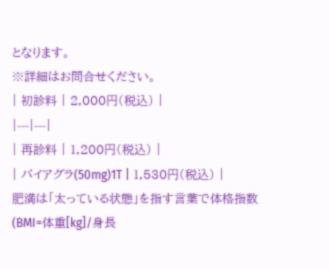となります。
※詳細はお問合せください。
| 初診料 | 2,000円(税込) |
|---|---|
| 再診料 | 1,200円(税込) |
| バイアグラ(50mg)1T | 1,530円(税込) |
肥満は「太っている状態」を指す言葉で体格指数(BMI=体重[kg]/身長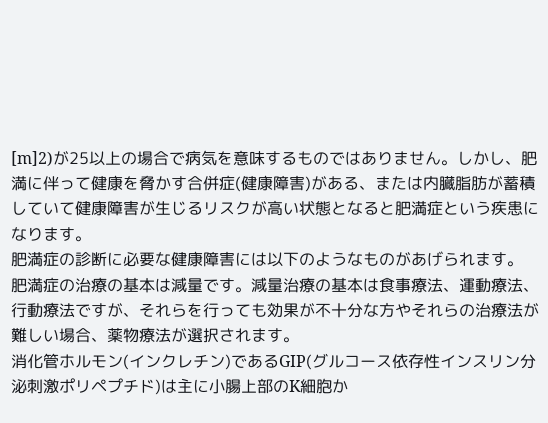[m]2)が25以上の場合で病気を意味するものではありません。しかし、肥満に伴って健康を脅かす合併症(健康障害)がある、または内臓脂肪が蓄積していて健康障害が生じるリスクが高い状態となると肥満症という疾患になります。
肥満症の診断に必要な健康障害には以下のようなものがあげられます。
肥満症の治療の基本は減量です。減量治療の基本は食事療法、運動療法、行動療法ですが、それらを行っても効果が不十分な方やそれらの治療法が難しい場合、薬物療法が選択されます。
消化管ホルモン(インクレチン)であるGIP(グルコース依存性インスリン分泌刺激ポリペプチド)は主に小腸上部のK細胞か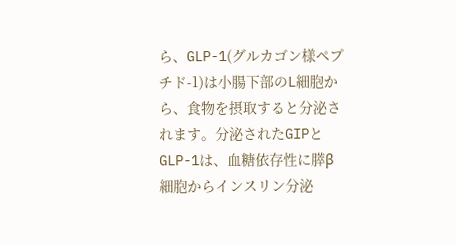ら、GLP-1(グルカゴン様ペプチド-1)は小腸下部のL細胞から、食物を摂取すると分泌されます。分泌されたGIPとGLP-1は、血糖依存性に膵β細胞からインスリン分泌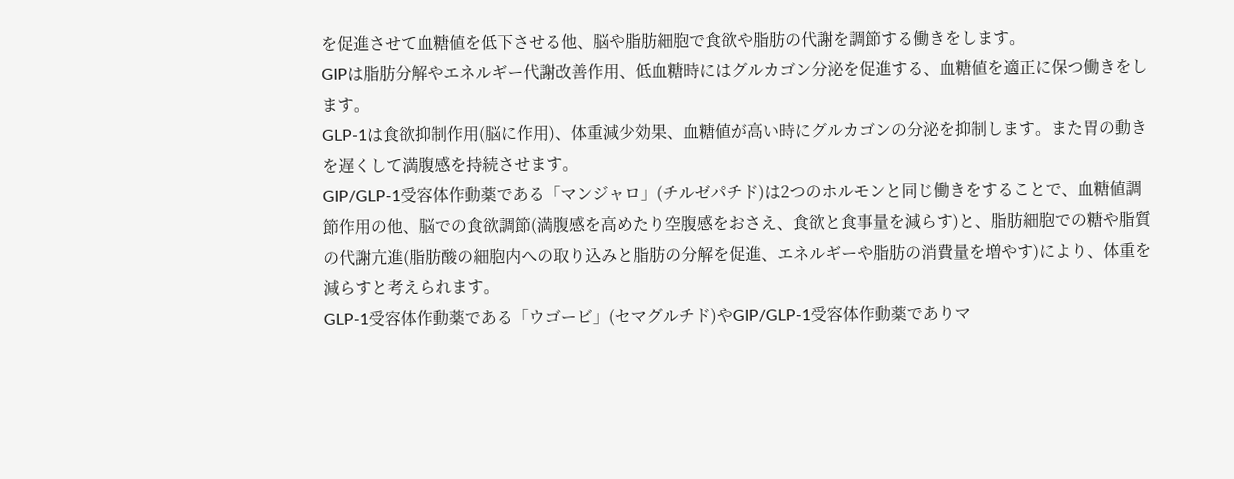を促進させて血糖値を低下させる他、脳や脂肪細胞で食欲や脂肪の代謝を調節する働きをします。
GIPは脂肪分解やエネルギー代謝改善作用、低血糖時にはグルカゴン分泌を促進する、血糖値を適正に保つ働きをします。
GLP-1は食欲抑制作用(脳に作用)、体重減少効果、血糖値が高い時にグルカゴンの分泌を抑制します。また胃の動きを遅くして満腹感を持続させます。
GIP/GLP-1受容体作動薬である「マンジャロ」(チルゼパチド)は2つのホルモンと同じ働きをすることで、血糖値調節作用の他、脳での食欲調節(満腹感を高めたり空腹感をおさえ、食欲と食事量を減らす)と、脂肪細胞での糖や脂質の代謝亢進(脂肪酸の細胞内への取り込みと脂肪の分解を促進、エネルギーや脂肪の消費量を増やす)により、体重を減らすと考えられます。
GLP-1受容体作動薬である「ウゴービ」(セマグルチド)やGIP/GLP-1受容体作動薬でありマ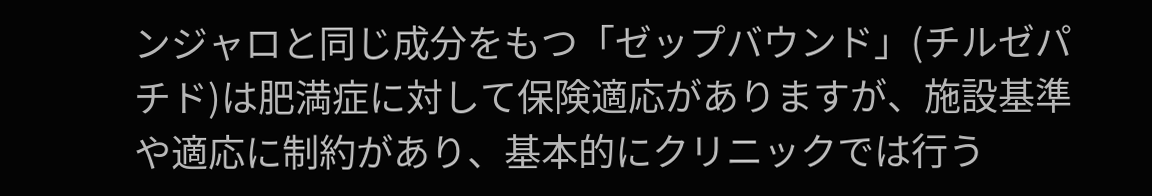ンジャロと同じ成分をもつ「ゼップバウンド」(チルゼパチド)は肥満症に対して保険適応がありますが、施設基準や適応に制約があり、基本的にクリニックでは行う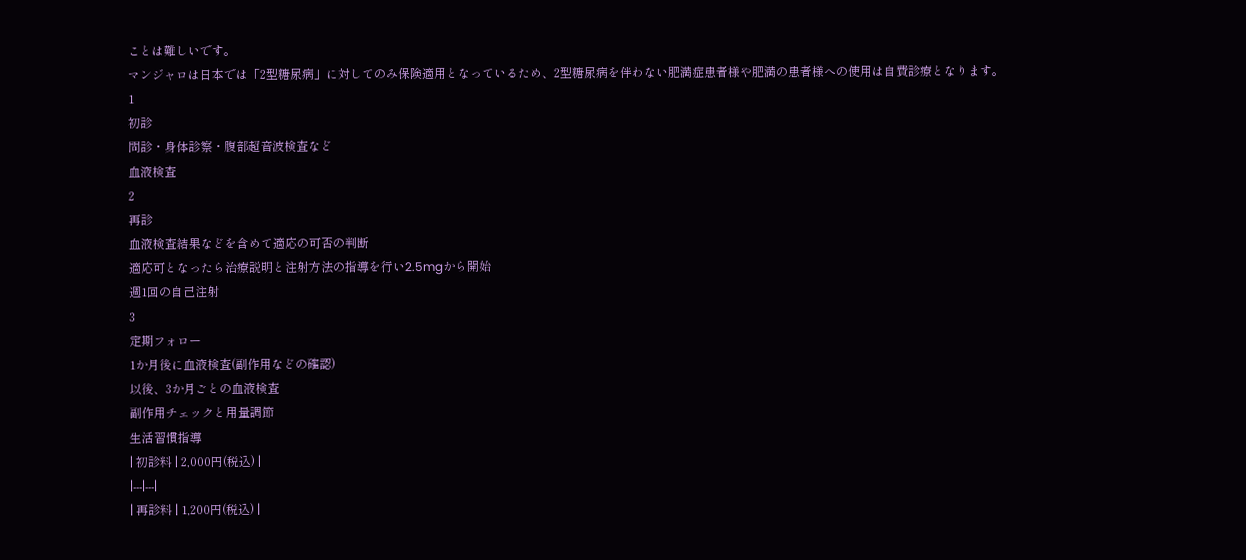ことは難しいです。
マンジャロは日本では「2型糖尿病」に対してのみ保険適用となっているため、2型糖尿病を伴わない肥満症患者様や肥満の患者様への使用は自費診療となります。
1
初診
問診・身体診察・腹部超音波検査など
血液検査
2
再診
血液検査結果などを含めて適応の可否の判断
適応可となったら治療説明と注射方法の指導を行い2.5mgから開始
週1回の自己注射
3
定期フォロー
1か月後に血液検査(副作用などの確認)
以後、3か月ごとの血液検査
副作用チェックと用量調節
生活習慣指導
| 初診料 | 2,000円(税込) |
|---|---|
| 再診料 | 1,200円(税込) |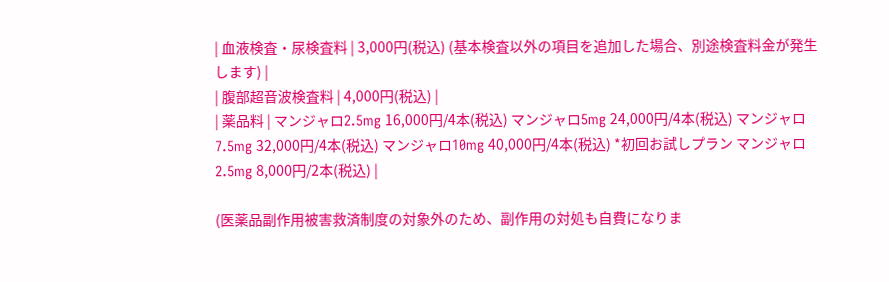| 血液検査・尿検査料 | 3,000円(税込) (基本検査以外の項目を追加した場合、別途検査料金が発生します) |
| 腹部超音波検査料 | 4,000円(税込) |
| 薬品料 | マンジャロ2.5mg 16,000円/4本(税込) マンジャロ5mg 24,000円/4本(税込) マンジャロ7.5mg 32,000円/4本(税込) マンジャロ10mg 40,000円/4本(税込) *初回お試しプラン マンジャロ2.5mg 8,000円/2本(税込) |

(医薬品副作用被害救済制度の対象外のため、副作用の対処も自費になりま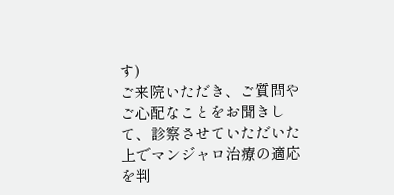す)
ご来院いただき、ご質問やご心配なことをお聞きして、診察させていただいた上でマンジャロ治療の適応を判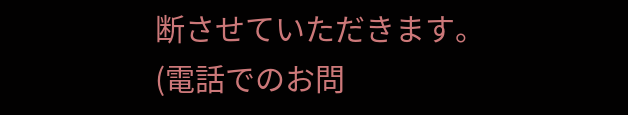断させていただきます。
(電話でのお問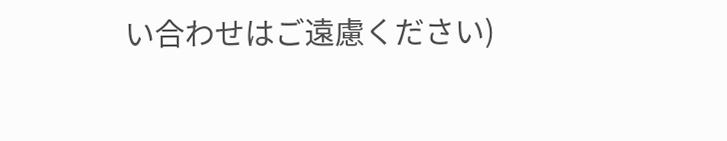い合わせはご遠慮ください)